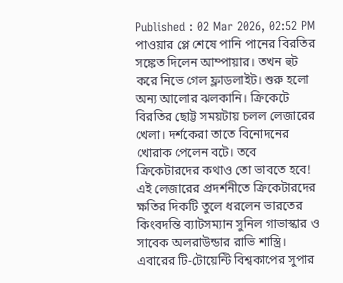Published : 02 Mar 2026, 02:52 PM
পাওয়ার প্লে শেষে পানি পানের বিরতির সঙ্কেত দিলেন আম্পায়ার। তখন হুট করে নিভে গেল ফ্লাডলাইট। শুরু হলো অন্য আলোর ঝলকানি। ক্রিকেটে বিরতির ছোট্ট সময়টায় চলল লেজারের খেলা। দর্শকেরা তাতে বিনোদনের খোরাক পেলেন বটে। তবে ক্রিকেটারদের কথাও তো ভাবতে হবে! এই লেজারের প্রদর্শনীতে ক্রিকেটারদের ক্ষতির দিকটি তুলে ধরলেন ভারতের কিংবদন্তি ব্যাটসম্যান সুনিল গাভাস্কার ও সাবেক অলরাউন্ডার রাভি শাস্ত্রি।
এবারের টি-টোয়েন্টি বিশ্বকাপের সুপার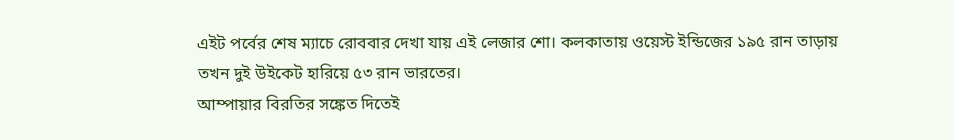এইট পর্বের শেষ ম্যাচে রোববার দেখা যায় এই লেজার শো। কলকাতায় ওয়েস্ট ইন্ডিজের ১৯৫ রান তাড়ায় তখন দুই উইকেট হারিয়ে ৫৩ রান ভারতের।
আম্পায়ার বিরতির সঙ্কেত দিতেই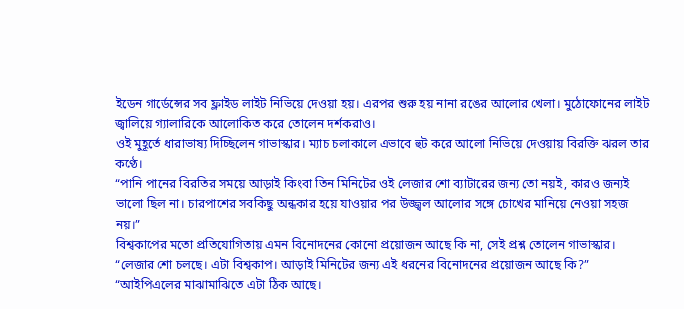ইডেন গার্ডেন্সের সব ফ্লাইড লাইট নিভিয়ে দেওয়া হয়। এরপর শুরু হয় নানা রঙের আলোর খেলা। মুঠোফোনের লাইট জ্বালিয়ে গ্যালারিকে আলোকিত করে তোলেন দর্শকরাও।
ওই মুহূর্তে ধারাভাষ্য দিচ্ছিলেন গাভাস্কার। ম্যাচ চলাকালে এভাবে হুট করে আলো নিভিয়ে দেওয়ায় বিরক্তি ঝরল তার কণ্ঠে।
“পানি পানের বিরতির সময়ে আড়াই কিংবা তিন মিনিটের ওই লেজার শো ব্যাটারের জন্য তো নয়ই, কারও জন্যই ভালো ছিল না। চারপাশের সবকিছু অন্ধকার হয়ে যাওয়ার পর উজ্জ্বল আলোর সঙ্গে চোখের মানিয়ে নেওয়া সহজ নয়।”
বিশ্বকাপের মতো প্রতিযোগিতায় এমন বিনোদনের কোনো প্রয়োজন আছে কি না, সেই প্রশ্ন তোলেন গাভাস্কার।
“লেজার শো চলছে। এটা বিশ্বকাপ। আড়াই মিনিটের জন্য এই ধরনের বিনোদনের প্রয়োজন আছে কি?”
“আইপিএলের মাঝামাঝিতে এটা ঠিক আছে।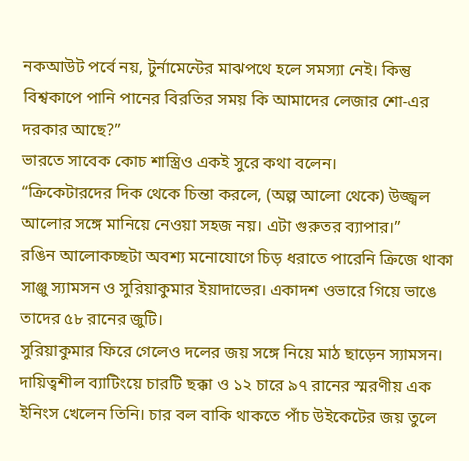নকআউট পর্বে নয়, টুর্নামেন্টের মাঝপথে হলে সমস্যা নেই। কিন্তু বিশ্বকাপে পানি পানের বিরতির সময় কি আমাদের লেজার শো-এর দরকার আছে?”
ভারতে সাবেক কোচ শাস্ত্রিও একই সুরে কথা বলেন।
“ক্রিকেটারদের দিক থেকে চিন্তা করলে, (অল্প আলো থেকে) উজ্জ্বল আলোর সঙ্গে মানিয়ে নেওয়া সহজ নয়। এটা গুরুতর ব্যাপার।”
রঙিন আলোকচ্ছটা অবশ্য মনোযোগে চিড় ধরাতে পারেনি ক্রিজে থাকা সাঞ্জু স্যামসন ও সুরিয়াকুমার ইয়াদাভের। একাদশ ওভারে গিয়ে ভাঙে তাদের ৫৮ রানের জুটি।
সুরিয়াকুমার ফিরে গেলেও দলের জয় সঙ্গে নিয়ে মাঠ ছাড়েন স্যামসন। দায়িত্বশীল ব্যাটিংয়ে চারটি ছক্কা ও ১২ চারে ৯৭ রানের স্মরণীয় এক ইনিংস খেলেন তিনি। চার বল বাকি থাকতে পাঁচ উইকেটের জয় তুলে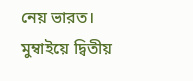নেয় ভারত।
মুম্বাইয়ে দ্বিতীয়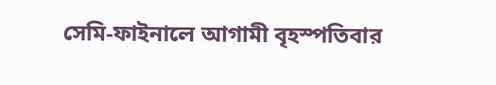সেমি-ফাইনালে আগামী বৃহস্পতিবার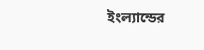ইংল্যান্ডের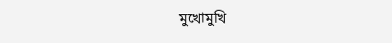মুখোমুখি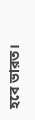হবে ভারত।